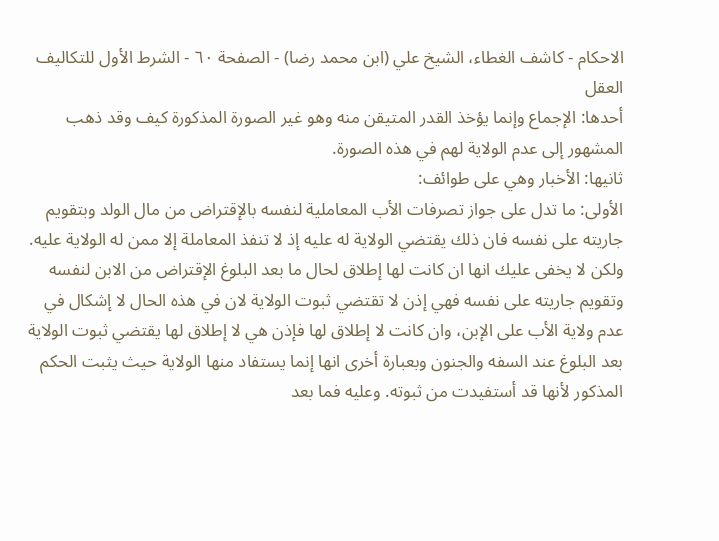الاحكام - كاشف الغطاء، الشيخ علي (ابن محمد رضا) - الصفحة ٦٠ - الشرط الأول للتكاليف العقل
أحدها: الإجماع وإنما يؤخذ القدر المتيقن منه وهو غير الصورة المذكورة كيف وقد ذهب المشهور إلى عدم الولاية لهم في هذه الصورة.
ثانيها: الأخبار وهي على طوائف:
الأولى: ما تدل على جواز تصرفات الأب المعاملية لنفسه بالإقتراض من مال الولد وبتقويم جاريته على نفسه فان ذلك يقتضي الولاية له عليه إذ لا تنفذ المعاملة إلا ممن له الولاية عليه. ولكن لا يخفى عليك انها ان كانت لها إطلاق لحال ما بعد البلوغ الإقتراض من الابن لنفسه وتقويم جاريته على نفسه فهي إذن لا تقتضي ثبوت الولاية لان في هذه الحال لا إشكال في عدم ولاية الأب على الإبن، وان كانت لا إطلاق لها فإذن هي لا إطلاق لها يقتضي ثبوت الولاية بعد البلوغ عند السفه والجنون وبعبارة أخرى انها إنما يستفاد منها الولاية حيث يثبت الحكم المذكور لأنها قد أستفيدت من ثبوته. وعليه فما بعد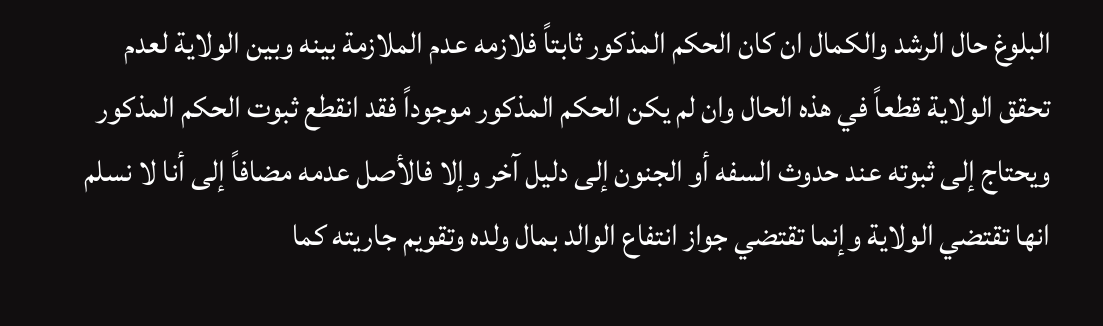البلوغ حال الرشد والكمال ان كان الحكم المذكور ثابتاً فلازمه عدم الملازمة بينه وبين الولاية لعدم تحقق الولاية قطعاً في هذه الحال وان لم يكن الحكم المذكور موجوداً فقد انقطع ثبوت الحكم المذكور ويحتاج إلى ثبوته عند حدوث السفه أو الجنون إلى دليل آخر وإلا فالأصل عدمه مضافاً إلى أنا لا نسلم انها تقتضي الولاية وإنما تقتضي جواز انتفاع الوالد بمال ولده وتقويم جاريته كما